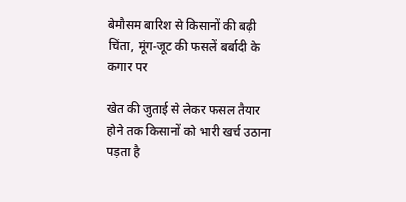बेमौसम बारिश से किसानों की बढ़ी चिंता, मूंग-जूट की फसलें बर्बादी के कगार पर

खेत की जुताई से लेकर फसल तैयार होने तक किसानों को भारी खर्च उठाना पड़ता है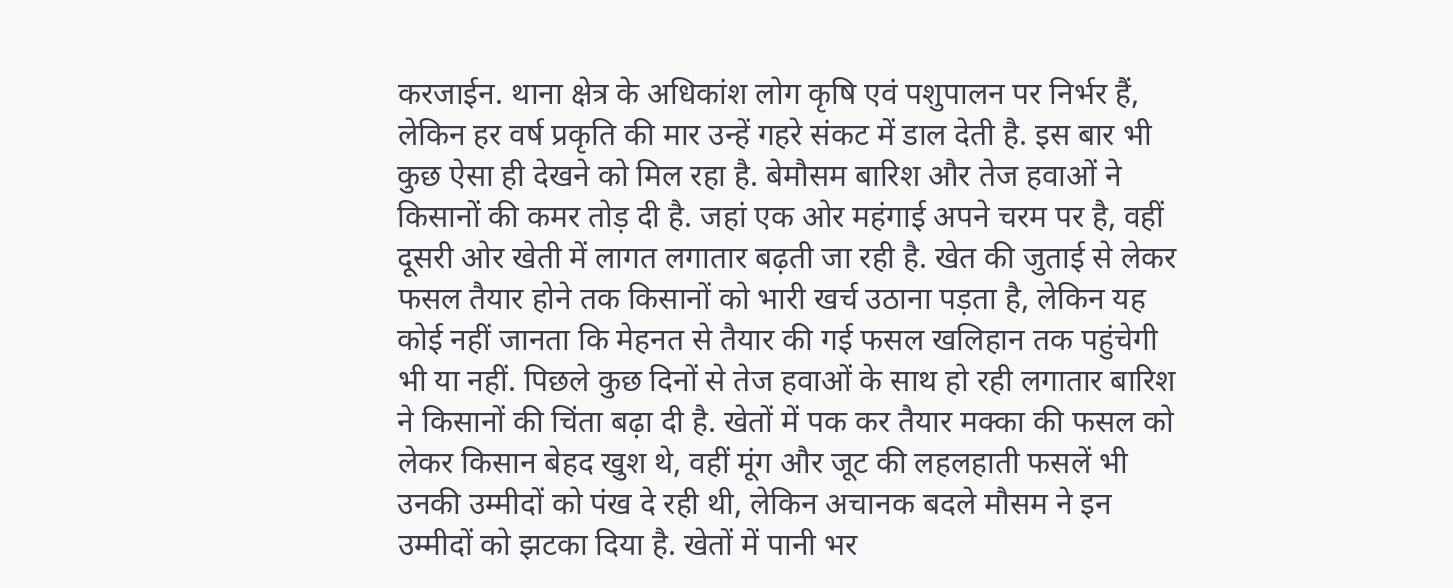करजाईन. थाना क्षेत्र के अधिकांश लोग कृषि एवं पशुपालन पर निर्भर हैं, लेकिन हर वर्ष प्रकृति की मार उन्हें गहरे संकट में डाल देती है. इस बार भी कुछ ऐसा ही देखने को मिल रहा है. बेमौसम बारिश और तेज हवाओं ने किसानों की कमर तोड़ दी है. जहां एक ओर महंगाई अपने चरम पर है, वहीं दूसरी ओर खेती में लागत लगातार बढ़ती जा रही है. खेत की जुताई से लेकर फसल तैयार होने तक किसानों को भारी खर्च उठाना पड़ता है, लेकिन यह कोई नहीं जानता कि मेहनत से तैयार की गई फसल खलिहान तक पहुंचेगी भी या नहीं. पिछले कुछ दिनों से तेज हवाओं के साथ हो रही लगातार बारिश ने किसानों की चिंता बढ़ा दी है. खेतों में पक कर तैयार मक्का की फसल को लेकर किसान बेहद खुश थे, वहीं मूंग और जूट की लहलहाती फसलें भी उनकी उम्मीदों को पंख दे रही थी, लेकिन अचानक बदले मौसम ने इन उम्मीदों को झटका दिया है. खेतों में पानी भर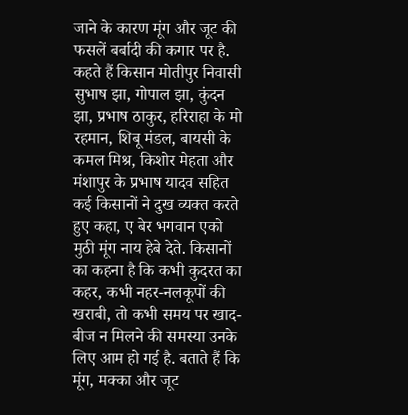जाने के कारण मूंग और जूट की फसलें बर्बादी की कगार पर है. कहते हैं किसान मोतीपुर निवासी सुभाष झा, गोपाल झा, कुंदन झा, प्रभाष ठाकुर, हरिराहा के मो रहमान, शिबू मंडल, बायसी के कमल मिश्र, किशोर मेहता और मंशापुर के प्रभाष यादव सहित कई किसानों ने दुख व्यक्त करते हुए कहा, ए बेर भगवान एको मुठी मूंग नाय हेबे देते. किसानों का कहना है कि कभी कुदरत का कहर, कभी नहर-नलकूपों की खराबी, तो कभी समय पर खाद-बीज न मिलने की समस्या उनके लिए आम हो गई है. बताते हैं कि मूंग, मक्का और जूट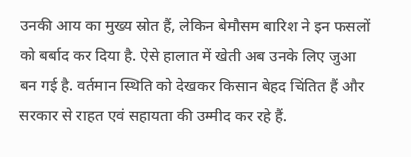उनकी आय का मुख्य स्रोत हैं, लेकिन बेमौसम बारिश ने इन फसलों को बर्बाद कर दिया है. ऐसे हालात में खेती अब उनके लिए जुआ बन गई है. वर्तमान स्थिति को देखकर किसान बेहद चिंतित हैं और सरकार से राहत एवं सहायता की उम्मीद कर रहे हैं.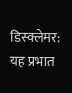डिस्क्लेमर: यह प्रभात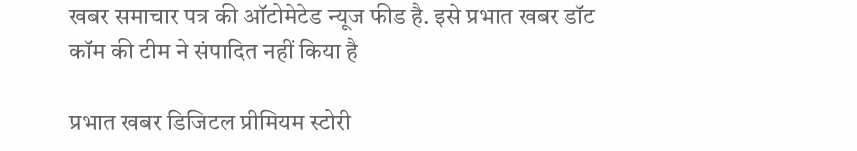खबर समाचार पत्र की ऑटोमेटेड न्यूज फीड है. इसे प्रभात खबर डॉट कॉम की टीम ने संपादित नहीं किया है

प्रभात खबर डिजिटल प्रीमियम स्टोरी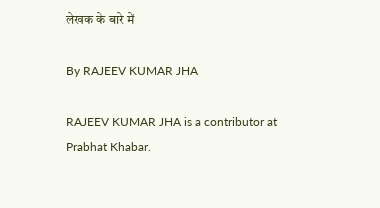लेखक के बारे में

By RAJEEV KUMAR JHA

RAJEEV KUMAR JHA is a contributor at Prabhat Khabar.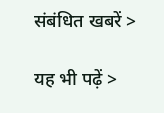संबंधित खबरें >

यह भी पढ़ें >